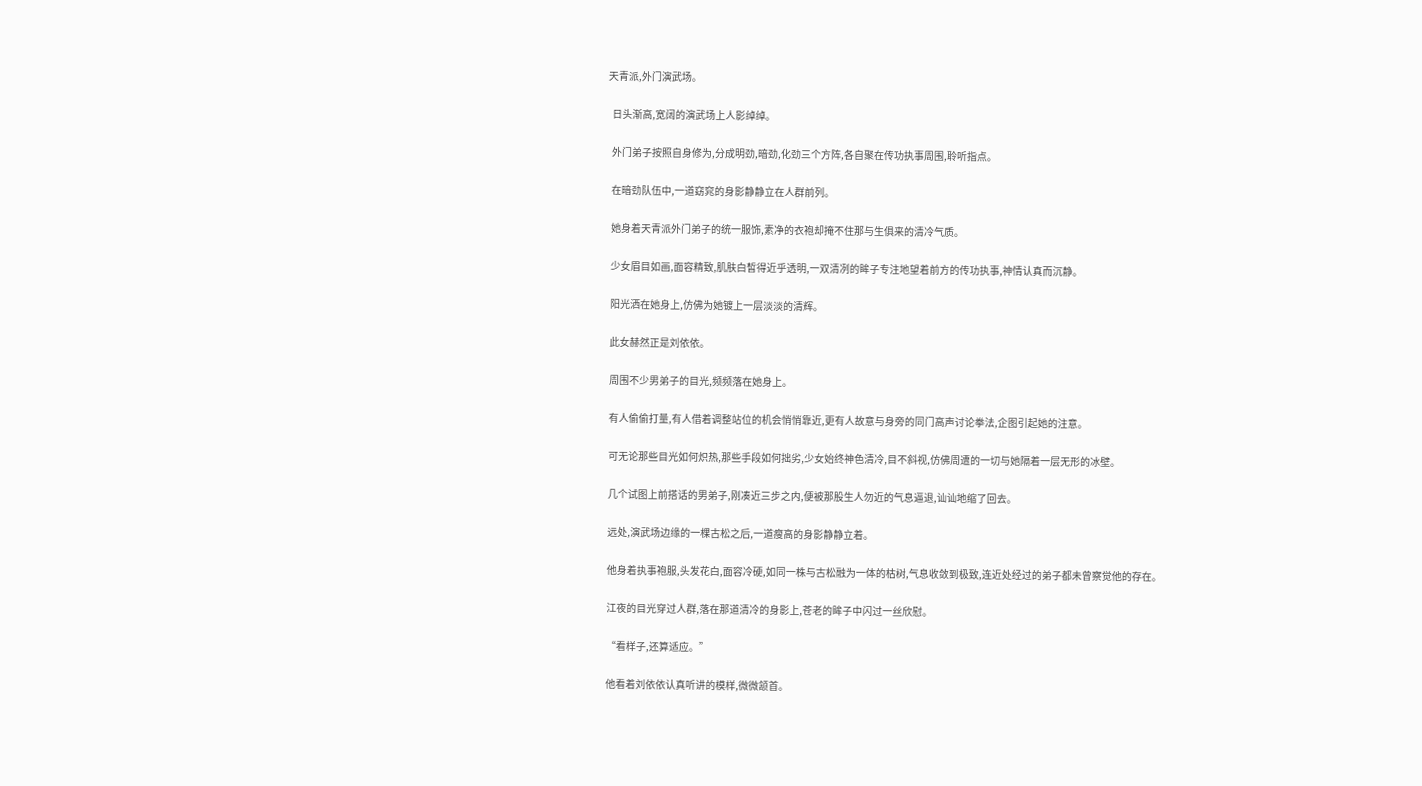天青派,外门演武场。

  日头渐高,宽阔的演武场上人影绰绰。

  外门弟子按照自身修为,分成明劲,暗劲,化劲三个方阵,各自聚在传功执事周围,聆听指点。

  在暗劲队伍中,一道窈窕的身影静静立在人群前列。

  她身着天青派外门弟子的统一服饰,素净的衣袍却掩不住那与生俱来的清冷气质。

  少女眉目如画,面容精致,肌肤白皙得近乎透明,一双清冽的眸子专注地望着前方的传功执事,神情认真而沉静。

  阳光洒在她身上,仿佛为她镀上一层淡淡的清辉。

  此女赫然正是刘依依。

  周围不少男弟子的目光,频频落在她身上。

  有人偷偷打量,有人借着调整站位的机会悄悄靠近,更有人故意与身旁的同门高声讨论拳法,企图引起她的注意。

  可无论那些目光如何炽热,那些手段如何拙劣,少女始终神色清冷,目不斜视,仿佛周遭的一切与她隔着一层无形的冰壁。

  几个试图上前搭话的男弟子,刚凑近三步之内,便被那股生人勿近的气息逼退,讪讪地缩了回去。

  远处,演武场边缘的一棵古松之后,一道瘦高的身影静静立着。

  他身着执事袍服,头发花白,面容冷硬,如同一株与古松融为一体的枯树,气息收敛到极致,连近处经过的弟子都未曾察觉他的存在。

  江夜的目光穿过人群,落在那道清冷的身影上,苍老的眸子中闪过一丝欣慰。

  “看样子,还算适应。”

  他看着刘依依认真听讲的模样,微微颔首。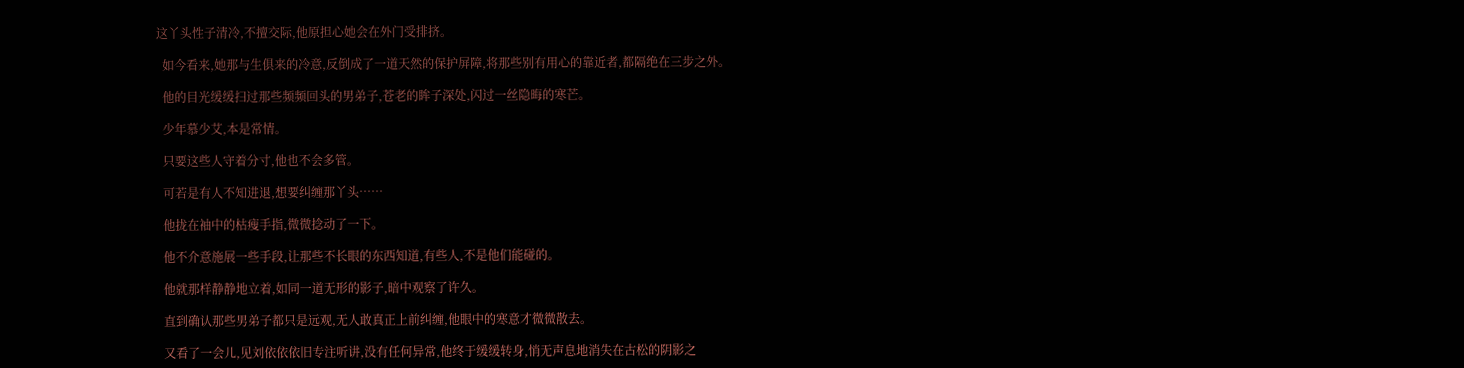这丫头性子清冷,不擅交际,他原担心她会在外门受排挤。

  如今看来,她那与生俱来的冷意,反倒成了一道天然的保护屏障,将那些别有用心的靠近者,都隔绝在三步之外。

  他的目光缓缓扫过那些频频回头的男弟子,苍老的眸子深处,闪过一丝隐晦的寒芒。

  少年慕少艾,本是常情。

  只要这些人守着分寸,他也不会多管。

  可若是有人不知进退,想要纠缠那丫头……

  他拢在袖中的枯瘦手指,微微捻动了一下。

  他不介意施展一些手段,让那些不长眼的东西知道,有些人,不是他们能碰的。

  他就那样静静地立着,如同一道无形的影子,暗中观察了许久。

  直到确认那些男弟子都只是远观,无人敢真正上前纠缠,他眼中的寒意才微微散去。

  又看了一会儿,见刘依依依旧专注听讲,没有任何异常,他终于缓缓转身,悄无声息地消失在古松的阴影之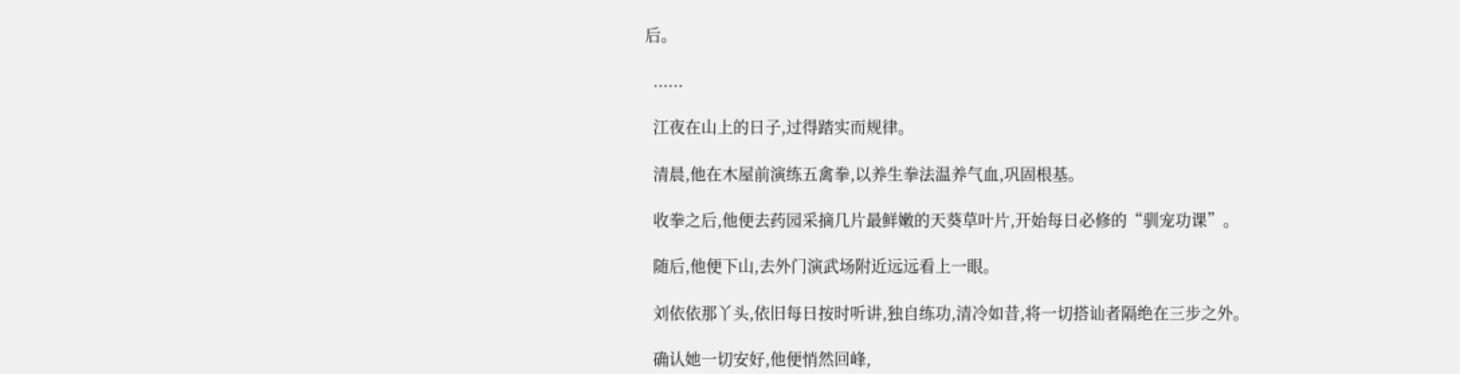后。

  ......

  江夜在山上的日子,过得踏实而规律。

  清晨,他在木屋前演练五禽拳,以养生拳法温养气血,巩固根基。

  收拳之后,他便去药园采摘几片最鲜嫩的天葵草叶片,开始每日必修的“驯宠功课”。

  随后,他便下山,去外门演武场附近远远看上一眼。

  刘依依那丫头,依旧每日按时听讲,独自练功,清冷如昔,将一切搭讪者隔绝在三步之外。

  确认她一切安好,他便悄然回峰,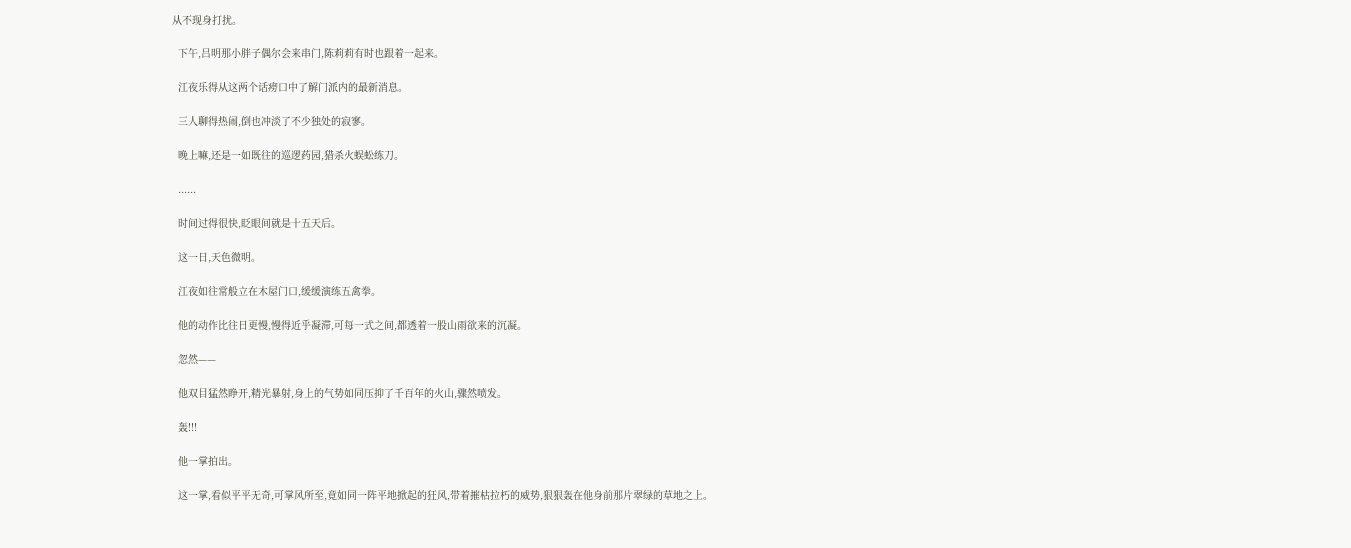从不现身打扰。

  下午,吕明那小胖子偶尔会来串门,陈莉莉有时也跟着一起来。

  江夜乐得从这两个话痨口中了解门派内的最新消息。

  三人聊得热闹,倒也冲淡了不少独处的寂寥。

  晚上嘛,还是一如既往的巡逻药园,猎杀火蜈蚣练刀。

  ......

  时间过得很快,眨眼间就是十五天后。

  这一日,天色微明。

  江夜如往常般立在木屋门口,缓缓演练五禽拳。

  他的动作比往日更慢,慢得近乎凝滞,可每一式之间,都透着一股山雨欲来的沉凝。

  忽然——

  他双目猛然睁开,精光暴射,身上的气势如同压抑了千百年的火山,骤然喷发。

  轰!!!

  他一掌拍出。

  这一掌,看似平平无奇,可掌风所至,竟如同一阵平地掀起的狂风,带着摧枯拉朽的威势,狠狠轰在他身前那片翠绿的草地之上。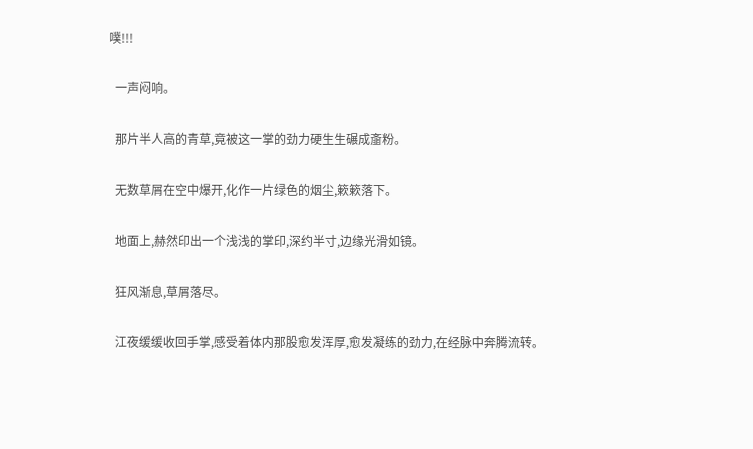噗!!!

  一声闷响。

  那片半人高的青草,竟被这一掌的劲力硬生生碾成齑粉。

  无数草屑在空中爆开,化作一片绿色的烟尘,簌簌落下。

  地面上,赫然印出一个浅浅的掌印,深约半寸,边缘光滑如镜。

  狂风渐息,草屑落尽。

  江夜缓缓收回手掌,感受着体内那股愈发浑厚,愈发凝练的劲力,在经脉中奔腾流转。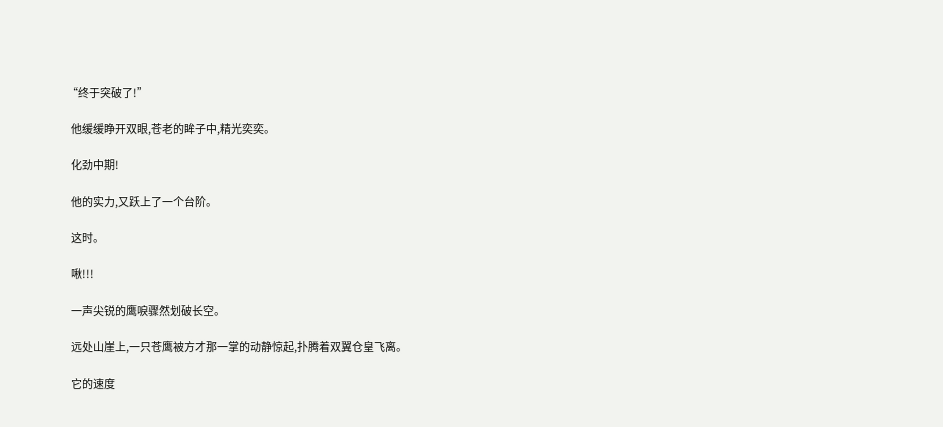“终于突破了!”

  他缓缓睁开双眼,苍老的眸子中,精光奕奕。

  化劲中期!

  他的实力,又跃上了一个台阶。

  这时。

  啾!!!

  一声尖锐的鹰唳骤然划破长空。

  远处山崖上,一只苍鹰被方才那一掌的动静惊起,扑腾着双翼仓皇飞离。

  它的速度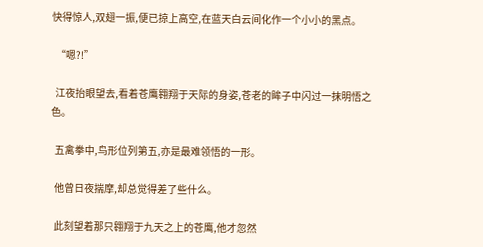快得惊人,双翅一振,便已掠上高空,在蓝天白云间化作一个小小的黑点。

  “嗯?!”

  江夜抬眼望去,看着苍鹰翱翔于天际的身姿,苍老的眸子中闪过一抹明悟之色。

  五禽拳中,鸟形位列第五,亦是最难领悟的一形。

  他曾日夜揣摩,却总觉得差了些什么。

  此刻望着那只翱翔于九天之上的苍鹰,他才忽然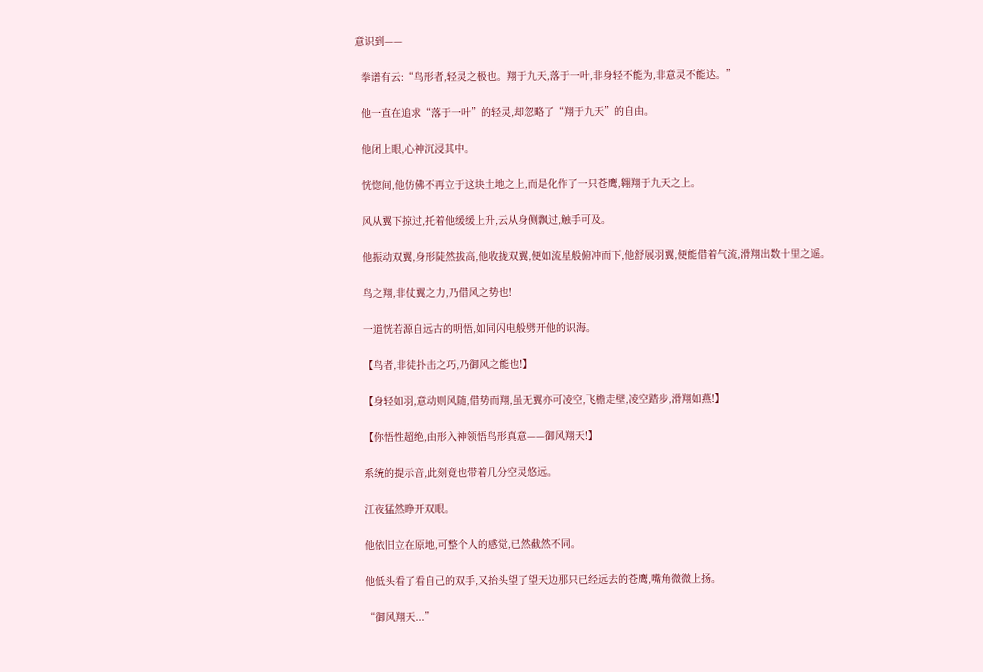意识到——

  拳谱有云:“鸟形者,轻灵之极也。翔于九天,落于一叶,非身轻不能为,非意灵不能达。”

  他一直在追求“落于一叶”的轻灵,却忽略了“翔于九天”的自由。

  他闭上眼,心神沉浸其中。

  恍惚间,他仿佛不再立于这块土地之上,而是化作了一只苍鹰,翱翔于九天之上。

  风从翼下掠过,托着他缓缓上升,云从身侧飘过,触手可及。

  他振动双翼,身形陡然拔高,他收拢双翼,便如流星般俯冲而下,他舒展羽翼,便能借着气流,滑翔出数十里之遥。

  鸟之翔,非仗翼之力,乃借风之势也!

  一道恍若源自远古的明悟,如同闪电般劈开他的识海。

  【鸟者,非徒扑击之巧,乃御风之能也!】

  【身轻如羽,意动则风随,借势而翔,虽无翼亦可凌空,飞檐走壁,凌空踏步,滑翔如燕!】

  【你悟性超绝,由形入神领悟鸟形真意——御风翔天!】

  系统的提示音,此刻竟也带着几分空灵悠远。

  江夜猛然睁开双眼。

  他依旧立在原地,可整个人的感觉,已然截然不同。

  他低头看了看自己的双手,又抬头望了望天边那只已经远去的苍鹰,嘴角微微上扬。

  “御风翔天...”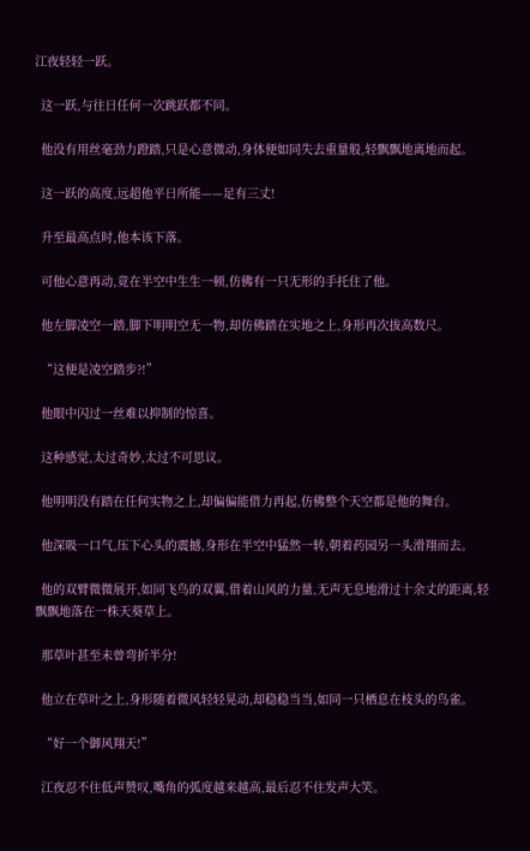江夜轻轻一跃。

  这一跃,与往日任何一次跳跃都不同。

  他没有用丝毫劲力蹬踏,只是心意微动,身体便如同失去重量般,轻飘飘地离地而起。

  这一跃的高度,远超他平日所能——足有三丈!

  升至最高点时,他本该下落。

  可他心意再动,竟在半空中生生一顿,仿佛有一只无形的手托住了他。

  他左脚凌空一踏,脚下明明空无一物,却仿佛踏在实地之上,身形再次拔高数尺。

  “这便是凌空踏步?!”

  他眼中闪过一丝难以抑制的惊喜。

  这种感觉,太过奇妙,太过不可思议。

  他明明没有踏在任何实物之上,却偏偏能借力再起,仿佛整个天空都是他的舞台。

  他深吸一口气,压下心头的震撼,身形在半空中猛然一转,朝着药园另一头滑翔而去。

  他的双臂微微展开,如同飞鸟的双翼,借着山风的力量,无声无息地滑过十余丈的距离,轻飘飘地落在一株天葵草上。

  那草叶甚至未曾弯折半分!

  他立在草叶之上,身形随着微风轻轻晃动,却稳稳当当,如同一只栖息在枝头的鸟雀。

  “好一个御风翔天!”

  江夜忍不住低声赞叹,嘴角的弧度越来越高,最后忍不住发声大笑。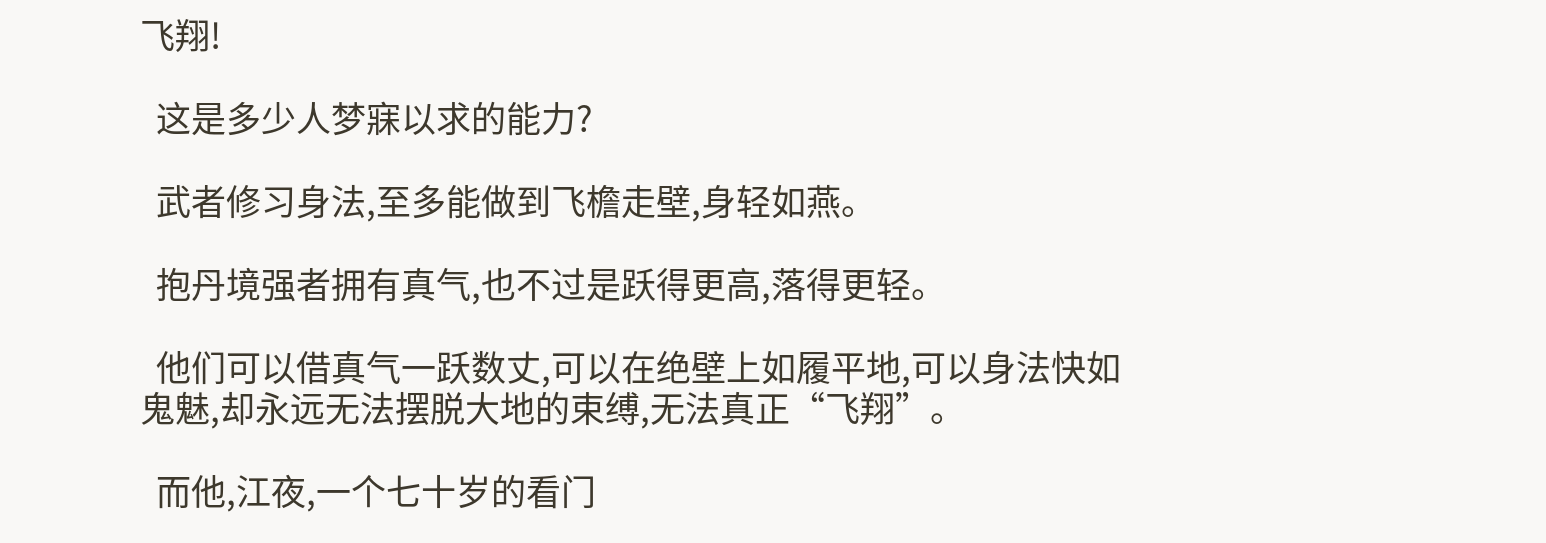飞翔!

  这是多少人梦寐以求的能力?

  武者修习身法,至多能做到飞檐走壁,身轻如燕。

  抱丹境强者拥有真气,也不过是跃得更高,落得更轻。

  他们可以借真气一跃数丈,可以在绝壁上如履平地,可以身法快如鬼魅,却永远无法摆脱大地的束缚,无法真正“飞翔”。

  而他,江夜,一个七十岁的看门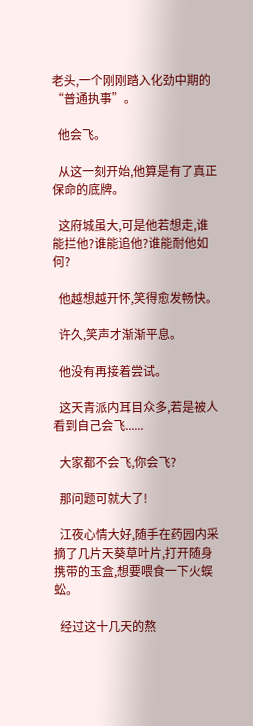老头,一个刚刚踏入化劲中期的“普通执事”。

  他会飞。

  从这一刻开始,他算是有了真正保命的底牌。

  这府城虽大,可是他若想走,谁能拦他?谁能追他?谁能耐他如何?

  他越想越开怀,笑得愈发畅快。

  许久,笑声才渐渐平息。

  他没有再接着尝试。

  这天青派内耳目众多,若是被人看到自己会飞......

  大家都不会飞,你会飞?

  那问题可就大了!

  江夜心情大好,随手在药园内采摘了几片天葵草叶片,打开随身携带的玉盒,想要喂食一下火蜈蚣。

  经过这十几天的熬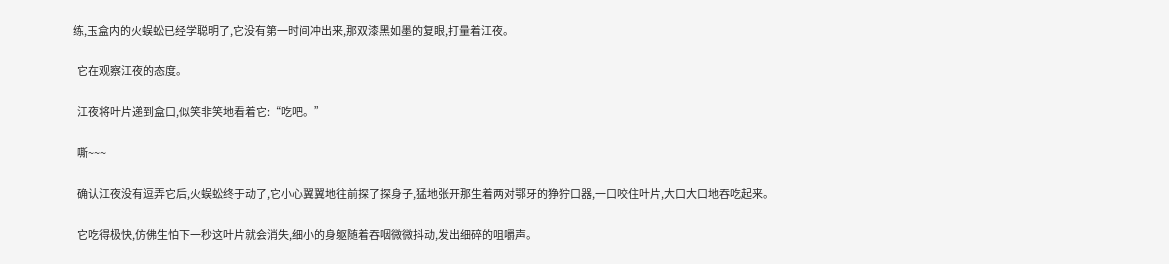练,玉盒内的火蜈蚣已经学聪明了,它没有第一时间冲出来,那双漆黑如墨的复眼,打量着江夜。

  它在观察江夜的态度。

  江夜将叶片递到盒口,似笑非笑地看着它:“吃吧。”

  嘶~~~

  确认江夜没有逗弄它后,火蜈蚣终于动了,它小心翼翼地往前探了探身子,猛地张开那生着两对鄂牙的狰狞口器,一口咬住叶片,大口大口地吞吃起来。

  它吃得极快,仿佛生怕下一秒这叶片就会消失,细小的身躯随着吞咽微微抖动,发出细碎的咀嚼声。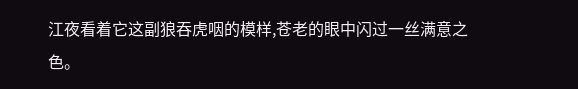江夜看着它这副狼吞虎咽的模样,苍老的眼中闪过一丝满意之色。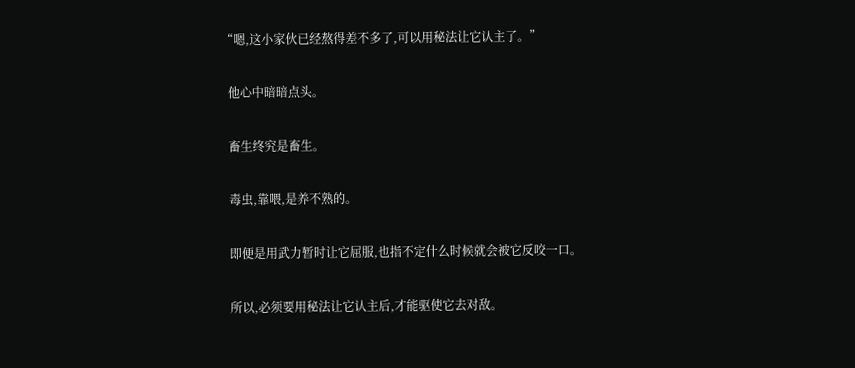“嗯,这小家伙已经熬得差不多了,可以用秘法让它认主了。”

  他心中暗暗点头。

  畜生终究是畜生。

  毒虫,靠喂,是养不熟的。

  即便是用武力暂时让它屈服,也指不定什么时候就会被它反咬一口。

  所以,必须要用秘法让它认主后,才能驱使它去对敌。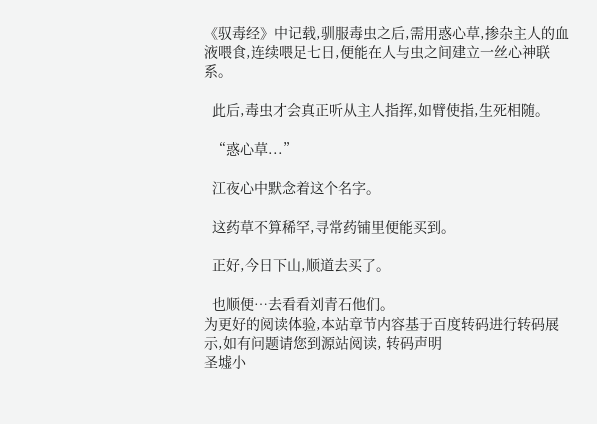《驭毒经》中记载,驯服毒虫之后,需用惑心草,掺杂主人的血液喂食,连续喂足七日,便能在人与虫之间建立一丝心神联系。

  此后,毒虫才会真正听从主人指挥,如臂使指,生死相随。

  “惑心草...”

  江夜心中默念着这个名字。

  这药草不算稀罕,寻常药铺里便能买到。

  正好,今日下山,顺道去买了。

  也顺便…去看看刘青石他们。
为更好的阅读体验,本站章节内容基于百度转码进行转码展示,如有问题请您到源站阅读, 转码声明
圣墟小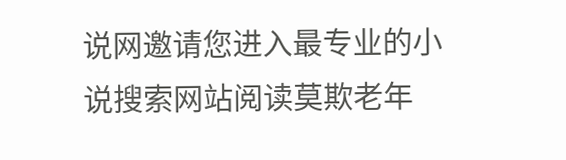说网邀请您进入最专业的小说搜索网站阅读莫欺老年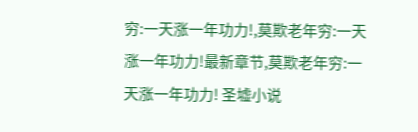穷:一天涨一年功力!,莫欺老年穷:一天涨一年功力!最新章节,莫欺老年穷:一天涨一年功力! 圣墟小说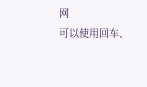网
可以使用回车、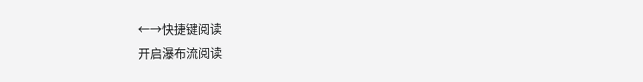←→快捷键阅读
开启瀑布流阅读